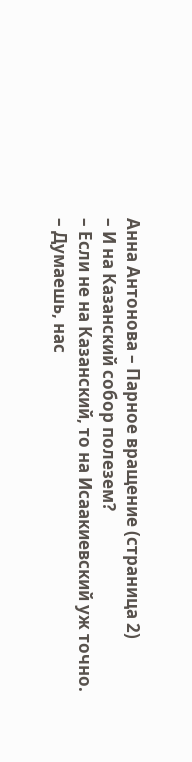Анна Антонова – Парное вращение (страница 2)
– И на Казанский собор полезем?
– Если не на Казанский, то на Исаакиевский уж точно.
– Думаешь, нас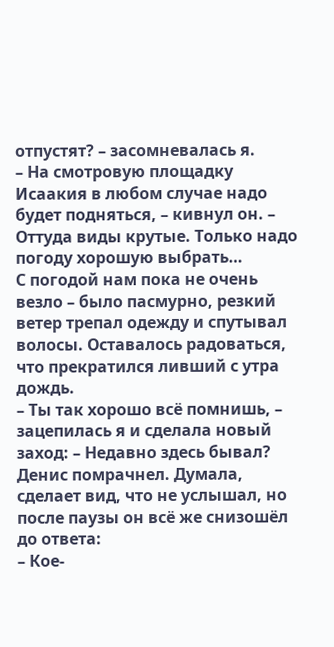отпустят? – засомневалась я.
– На смотровую площадку Исаакия в любом случае надо будет подняться, – кивнул он. – Оттуда виды крутые. Только надо погоду хорошую выбрать…
С погодой нам пока не очень везло – было пасмурно, резкий ветер трепал одежду и спутывал волосы. Оставалось радоваться, что прекратился ливший с утра дождь.
– Ты так хорошо всё помнишь, – зацепилась я и сделала новый заход: – Недавно здесь бывал?
Денис помрачнел. Думала, сделает вид, что не услышал, но после паузы он всё же снизошёл до ответа:
– Кое-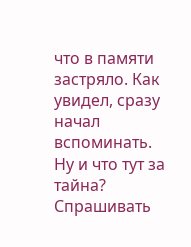что в памяти застряло. Как увидел, сразу начал вспоминать.
Ну и что тут за тайна? Спрашивать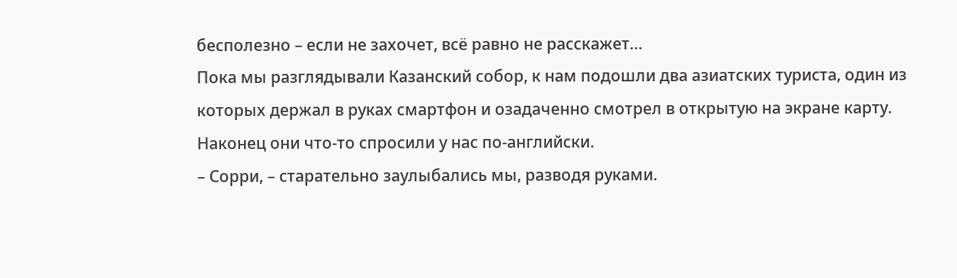бесполезно – если не захочет, всё равно не расскажет…
Пока мы разглядывали Казанский собор, к нам подошли два азиатских туриста, один из которых держал в руках смартфон и озадаченно смотрел в открытую на экране карту. Наконец они что-то спросили у нас по-английски.
– Сорри, – старательно заулыбались мы, разводя руками.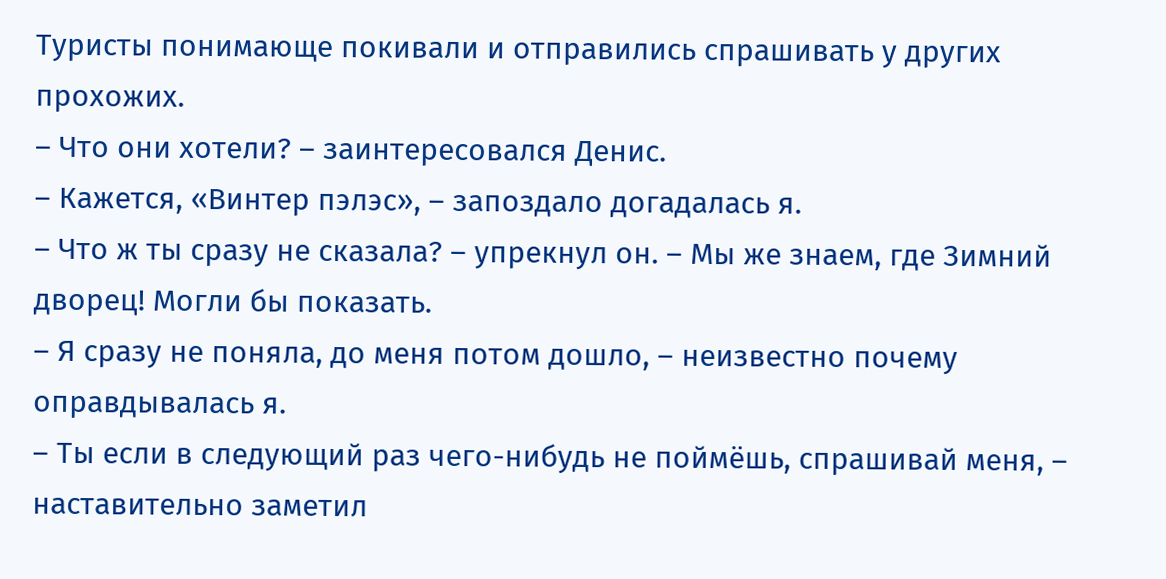Туристы понимающе покивали и отправились спрашивать у других прохожих.
– Что они хотели? – заинтересовался Денис.
– Кажется, «Винтер пэлэс», – запоздало догадалась я.
– Что ж ты сразу не сказала? – упрекнул он. – Мы же знаем, где Зимний дворец! Могли бы показать.
– Я сразу не поняла, до меня потом дошло, – неизвестно почему оправдывалась я.
– Ты если в следующий раз чего-нибудь не поймёшь, спрашивай меня, – наставительно заметил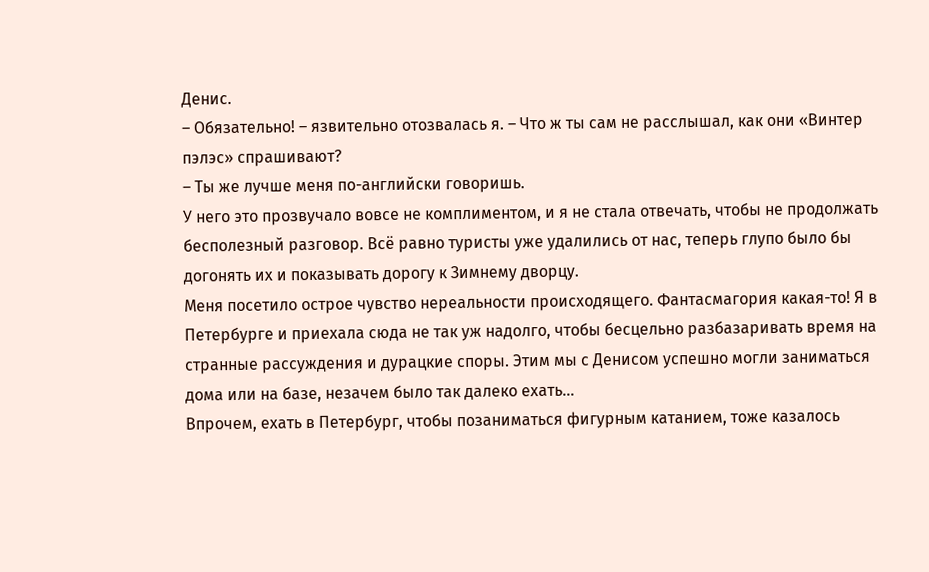Денис.
– Обязательно! – язвительно отозвалась я. – Что ж ты сам не расслышал, как они «Винтер пэлэс» спрашивают?
– Ты же лучше меня по-английски говоришь.
У него это прозвучало вовсе не комплиментом, и я не стала отвечать, чтобы не продолжать бесполезный разговор. Всё равно туристы уже удалились от нас, теперь глупо было бы догонять их и показывать дорогу к Зимнему дворцу.
Меня посетило острое чувство нереальности происходящего. Фантасмагория какая-то! Я в Петербурге и приехала сюда не так уж надолго, чтобы бесцельно разбазаривать время на странные рассуждения и дурацкие споры. Этим мы с Денисом успешно могли заниматься дома или на базе, незачем было так далеко ехать…
Впрочем, ехать в Петербург, чтобы позаниматься фигурным катанием, тоже казалось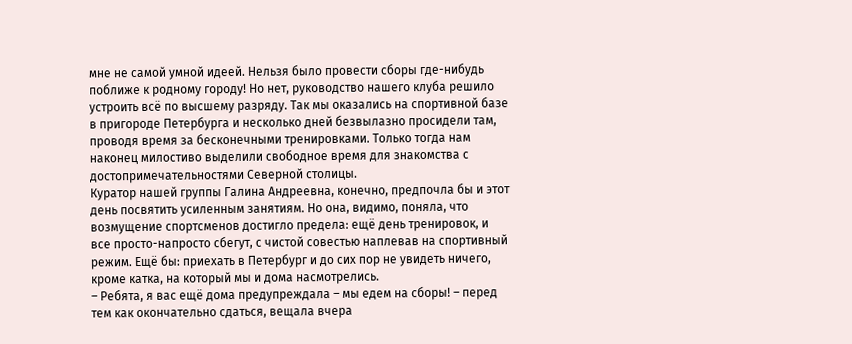мне не самой умной идеей. Нельзя было провести сборы где-нибудь поближе к родному городу! Но нет, руководство нашего клуба решило устроить всё по высшему разряду. Так мы оказались на спортивной базе в пригороде Петербурга и несколько дней безвылазно просидели там, проводя время за бесконечными тренировками. Только тогда нам наконец милостиво выделили свободное время для знакомства с достопримечательностями Северной столицы.
Куратор нашей группы Галина Андреевна, конечно, предпочла бы и этот день посвятить усиленным занятиям. Но она, видимо, поняла, что возмущение спортсменов достигло предела: ещё день тренировок, и все просто-напросто сбегут, с чистой совестью наплевав на спортивный режим. Ещё бы: приехать в Петербург и до сих пор не увидеть ничего, кроме катка, на который мы и дома насмотрелись.
– Ребята, я вас ещё дома предупреждала – мы едем на сборы! – перед тем как окончательно сдаться, вещала вчера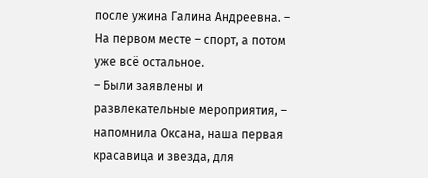после ужина Галина Андреевна. – На первом месте – спорт, а потом уже всё остальное.
– Были заявлены и развлекательные мероприятия, – напомнила Оксана, наша первая красавица и звезда, для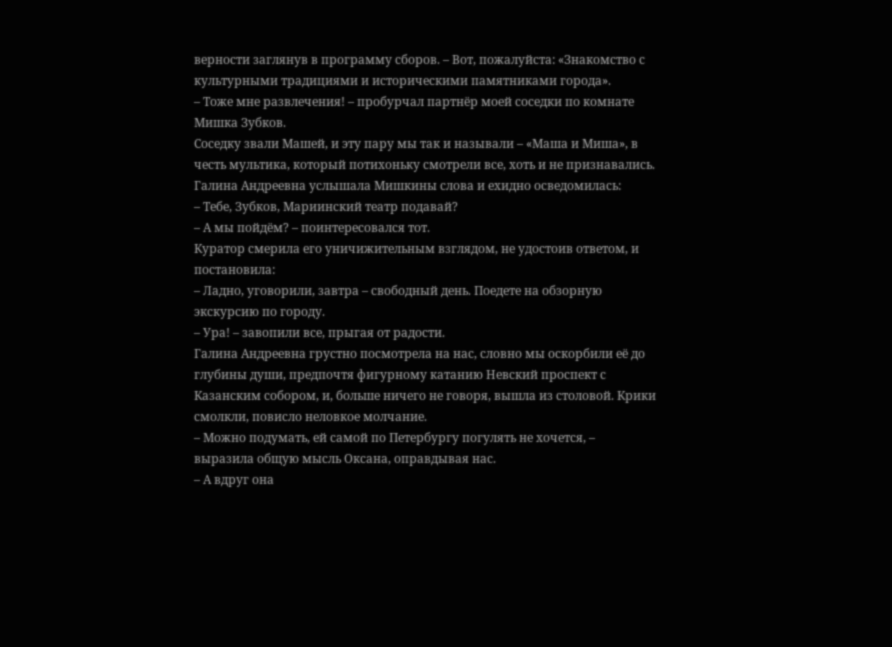верности заглянув в программу сборов. – Вот, пожалуйста: «Знакомство с культурными традициями и историческими памятниками города».
– Тоже мне развлечения! – пробурчал партнёр моей соседки по комнате Мишка Зубков.
Соседку звали Машей, и эту пару мы так и называли – «Маша и Миша», в честь мультика, который потихоньку смотрели все, хоть и не признавались.
Галина Андреевна услышала Мишкины слова и ехидно осведомилась:
– Тебе, Зубков, Мариинский театр подавай?
– А мы пойдём? – поинтересовался тот.
Куратор смерила его уничижительным взглядом, не удостоив ответом, и постановила:
– Ладно, уговорили, завтра – свободный день. Поедете на обзорную экскурсию по городу.
– Ура! – завопили все, прыгая от радости.
Галина Андреевна грустно посмотрела на нас, словно мы оскорбили её до глубины души, предпочтя фигурному катанию Невский проспект с Казанским собором, и, больше ничего не говоря, вышла из столовой. Крики смолкли, повисло неловкое молчание.
– Можно подумать, ей самой по Петербургу погулять не хочется, – выразила общую мысль Оксана, оправдывая нас.
– А вдруг она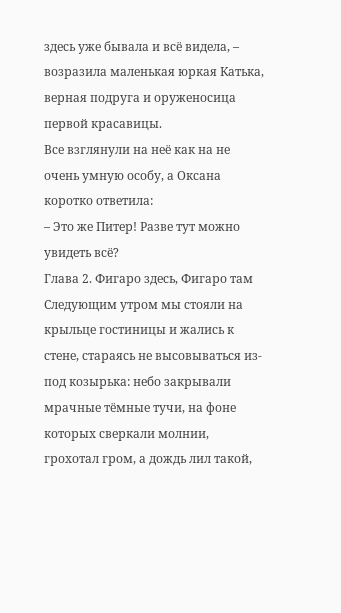здесь уже бывала и всё видела, – возразила маленькая юркая Катька, верная подруга и оруженосица первой красавицы.
Все взглянули на неё как на не очень умную особу, а Оксана коротко ответила:
– Это же Питер! Разве тут можно увидеть всё?
Глава 2. Фигаро здесь, Фигаро там
Следующим утром мы стояли на крыльце гостиницы и жались к стене, стараясь не высовываться из-под козырька: небо закрывали мрачные тёмные тучи, на фоне которых сверкали молнии, грохотал гром, а дождь лил такой,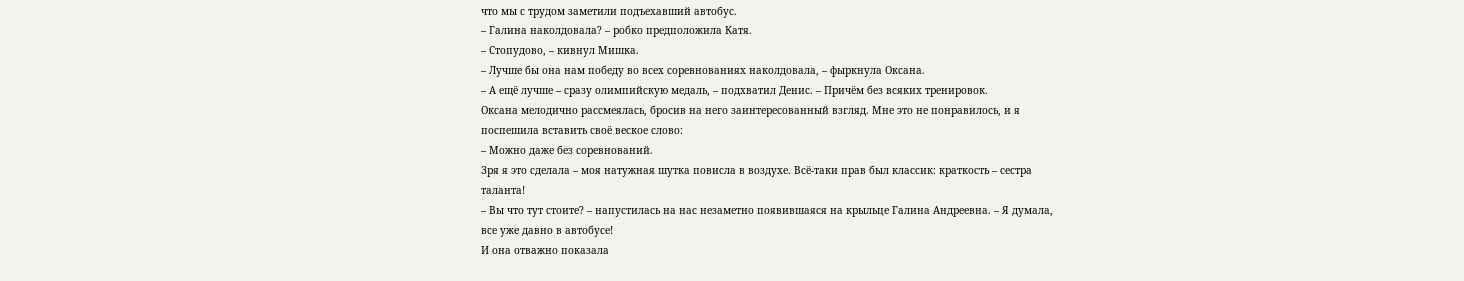что мы с трудом заметили подъехавший автобус.
– Галина наколдовала? – робко предположила Катя.
– Стопудово, – кивнул Мишка.
– Лучше бы она нам победу во всех соревнованиях наколдовала, – фыркнула Оксана.
– А ещё лучше – сразу олимпийскую медаль, – подхватил Денис. – Причём без всяких тренировок.
Оксана мелодично рассмеялась, бросив на него заинтересованный взгляд. Мне это не понравилось, и я поспешила вставить своё веское слово:
– Можно даже без соревнований.
Зря я это сделала – моя натужная шутка повисла в воздухе. Всё-таки прав был классик: краткость – сестра таланта!
– Вы что тут стоите? – напустилась на нас незаметно появившаяся на крыльце Галина Андреевна. – Я думала, все уже давно в автобусе!
И она отважно показала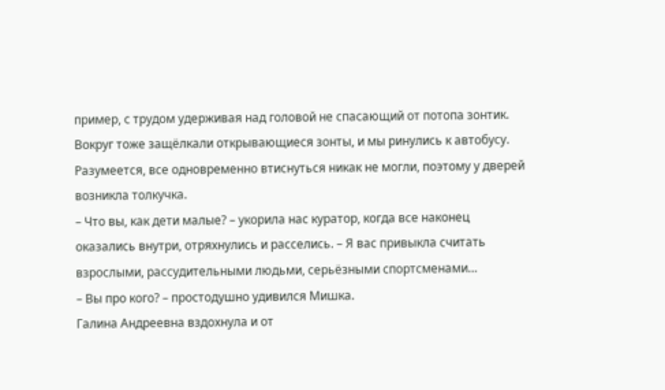пример, с трудом удерживая над головой не спасающий от потопа зонтик. Вокруг тоже защёлкали открывающиеся зонты, и мы ринулись к автобусу. Разумеется, все одновременно втиснуться никак не могли, поэтому у дверей возникла толкучка.
– Что вы, как дети малые? – укорила нас куратор, когда все наконец оказались внутри, отряхнулись и расселись. – Я вас привыкла считать взрослыми, рассудительными людьми, серьёзными спортсменами…
– Вы про кого? – простодушно удивился Мишка.
Галина Андреевна вздохнула и от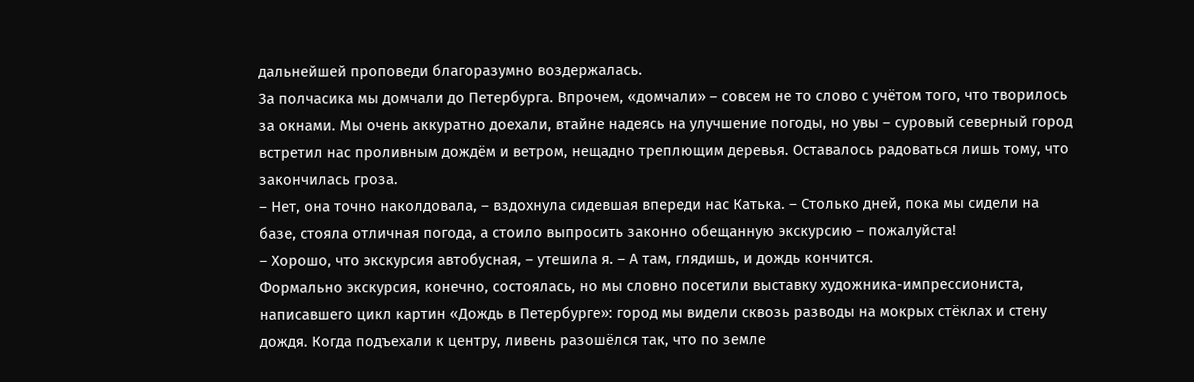дальнейшей проповеди благоразумно воздержалась.
За полчасика мы домчали до Петербурга. Впрочем, «домчали» – совсем не то слово с учётом того, что творилось за окнами. Мы очень аккуратно доехали, втайне надеясь на улучшение погоды, но увы – суровый северный город встретил нас проливным дождём и ветром, нещадно треплющим деревья. Оставалось радоваться лишь тому, что закончилась гроза.
– Нет, она точно наколдовала, – вздохнула сидевшая впереди нас Катька. – Столько дней, пока мы сидели на базе, стояла отличная погода, а стоило выпросить законно обещанную экскурсию – пожалуйста!
– Хорошо, что экскурсия автобусная, – утешила я. – А там, глядишь, и дождь кончится.
Формально экскурсия, конечно, состоялась, но мы словно посетили выставку художника-импрессиониста, написавшего цикл картин «Дождь в Петербурге»: город мы видели сквозь разводы на мокрых стёклах и стену дождя. Когда подъехали к центру, ливень разошёлся так, что по земле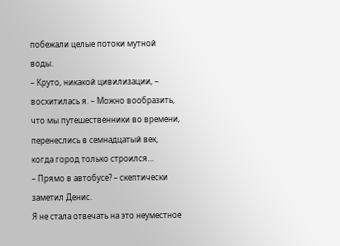побежали целые потоки мутной воды.
– Круто, никакой цивилизации, – восхитилась я. – Можно вообразить, что мы путешественники во времени, перенеслись в семнадцатый век, когда город только строился…
– Прямо в автобусе? – скептически заметил Денис.
Я не стала отвечать на это неуместное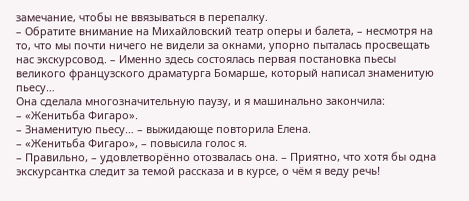замечание, чтобы не ввязываться в перепалку.
– Обратите внимание на Михайловский театр оперы и балета, – несмотря на то, что мы почти ничего не видели за окнами, упорно пыталась просвещать нас экскурсовод. – Именно здесь состоялась первая постановка пьесы великого французского драматурга Бомарше, который написал знаменитую пьесу…
Она сделала многозначительную паузу, и я машинально закончила:
– «Женитьба Фигаро».
– Знаменитую пьесу… – выжидающе повторила Елена.
– «Женитьба Фигаро», – повысила голос я.
– Правильно, – удовлетворённо отозвалась она. – Приятно, что хотя бы одна экскурсантка следит за темой рассказа и в курсе, о чём я веду речь!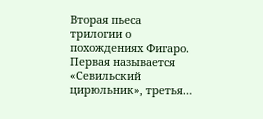Вторая пьеса трилогии о похождениях Фигаро. Первая называется «Севильский цирюльник», третья…